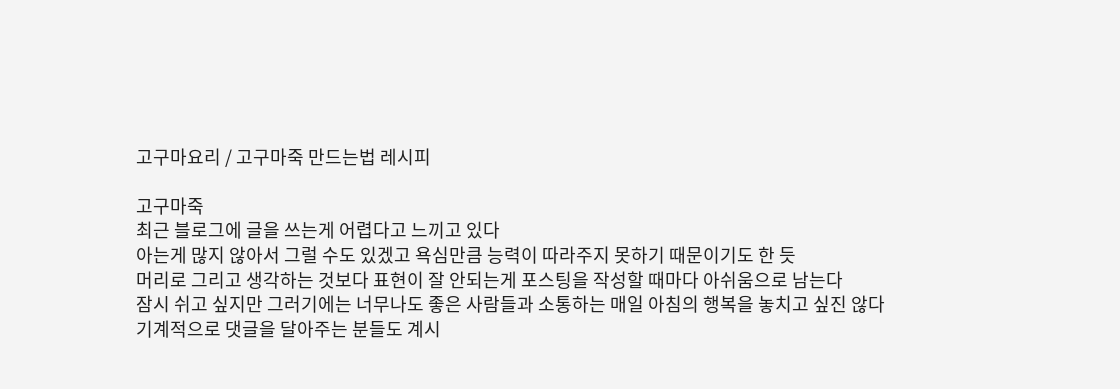고구마요리 / 고구마죽 만드는법 레시피

고구마죽
최근 블로그에 글을 쓰는게 어렵다고 느끼고 있다
아는게 많지 않아서 그럴 수도 있겠고 욕심만큼 능력이 따라주지 못하기 때문이기도 한 듯
머리로 그리고 생각하는 것보다 표현이 잘 안되는게 포스팅을 작성할 때마다 아쉬움으로 남는다
잠시 쉬고 싶지만 그러기에는 너무나도 좋은 사람들과 소통하는 매일 아침의 행복을 놓치고 싶진 않다
기계적으로 댓글을 달아주는 분들도 계시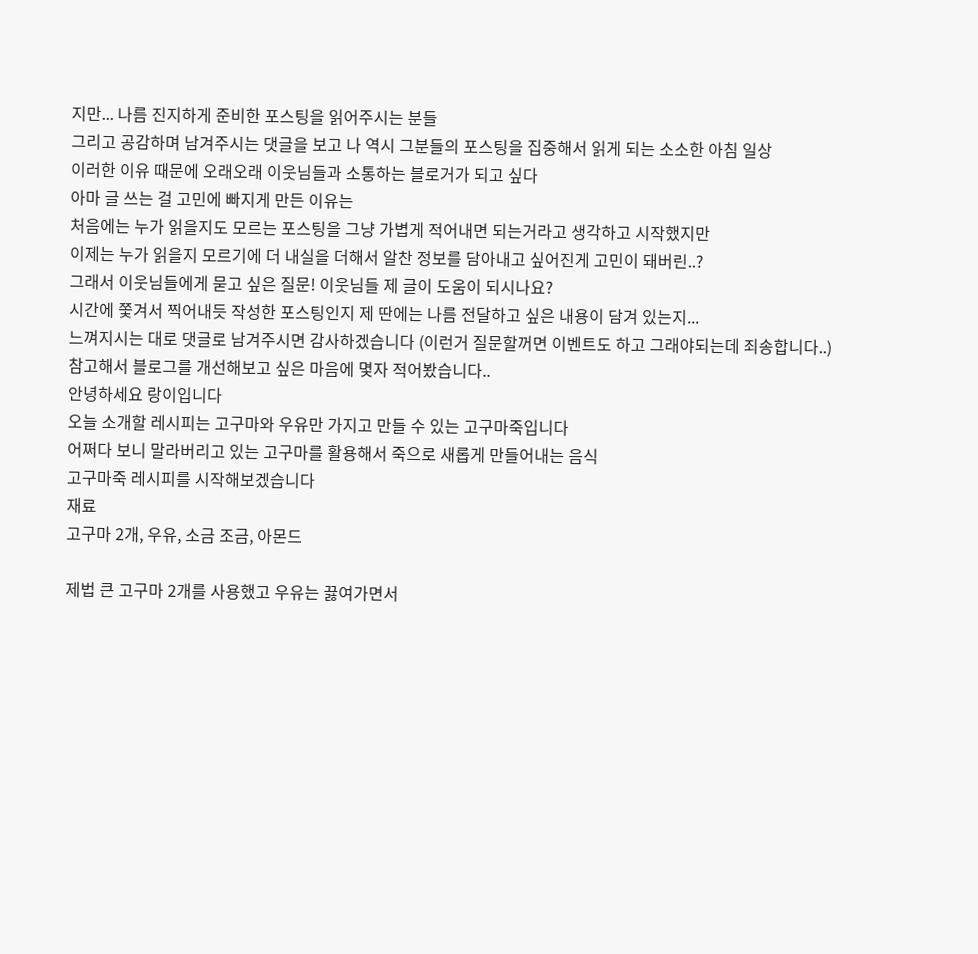지만... 나름 진지하게 준비한 포스팅을 읽어주시는 분들
그리고 공감하며 남겨주시는 댓글을 보고 나 역시 그분들의 포스팅을 집중해서 읽게 되는 소소한 아침 일상
이러한 이유 때문에 오래오래 이웃님들과 소통하는 블로거가 되고 싶다
아마 글 쓰는 걸 고민에 빠지게 만든 이유는
처음에는 누가 읽을지도 모르는 포스팅을 그냥 가볍게 적어내면 되는거라고 생각하고 시작했지만
이제는 누가 읽을지 모르기에 더 내실을 더해서 알찬 정보를 담아내고 싶어진게 고민이 돼버린..?
그래서 이웃님들에게 묻고 싶은 질문! 이웃님들 제 글이 도움이 되시나요?
시간에 쫓겨서 찍어내듯 작성한 포스팅인지 제 딴에는 나름 전달하고 싶은 내용이 담겨 있는지...
느껴지시는 대로 댓글로 남겨주시면 감사하겠습니다 (이런거 질문할꺼면 이벤트도 하고 그래야되는데 죄송합니다..)
참고해서 블로그를 개선해보고 싶은 마음에 몇자 적어봤습니다..
안녕하세요 랑이입니다
오늘 소개할 레시피는 고구마와 우유만 가지고 만들 수 있는 고구마죽입니다
어쩌다 보니 말라버리고 있는 고구마를 활용해서 죽으로 새롭게 만들어내는 음식
고구마죽 레시피를 시작해보겠습니다
재료
고구마 2개, 우유, 소금 조금, 아몬드

제법 큰 고구마 2개를 사용했고 우유는 끓여가면서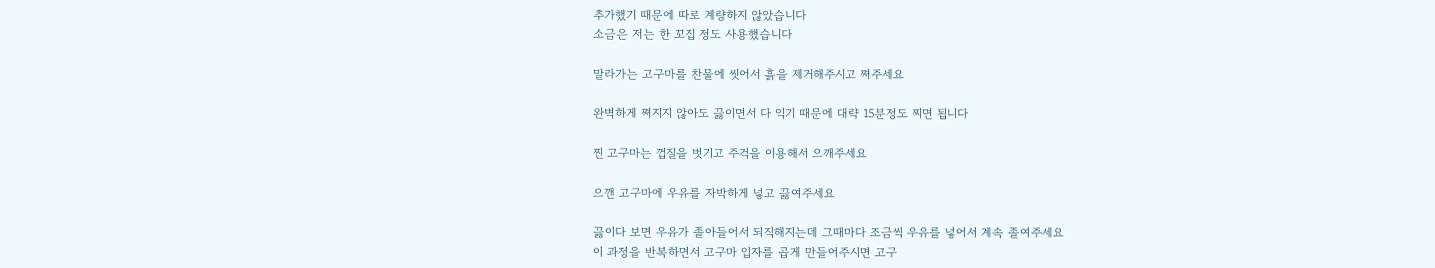추가했기 때문에 따로 계량하지 않았습니다
소금은 저는 한 꼬집 정도 사용했습니다

말라가는 고구마를 찬물에 씻어서 흙을 제거해주시고 쪄주세요

완벽하게 쪄지지 않아도 끓이면서 다 익기 때문에 대략 15분정도 찌면 됩니다

찐 고구마는 껍질을 벗기고 주걱을 이용해서 으깨주세요

으깬 고구마에 우유를 자박하게 넣고 끓여주세요

끓이다 보면 우유가 졸아들어서 되직해지는데 그때마다 조금씩 우유를 넣어서 계속 졸여주세요
이 과정을 반복하면서 고구마 입자를 곱게 만들어주시면 고구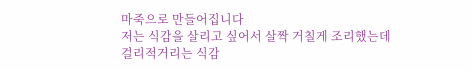마죽으로 만들어집니다
저는 식감을 살리고 싶어서 살짝 거칠게 조리했는데
걸리적거리는 식감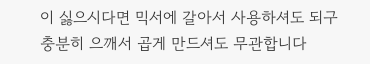이 싫으시다면 믹서에 갈아서 사용하셔도 되구
충분히 으깨서 곱게 만드셔도 무관합니다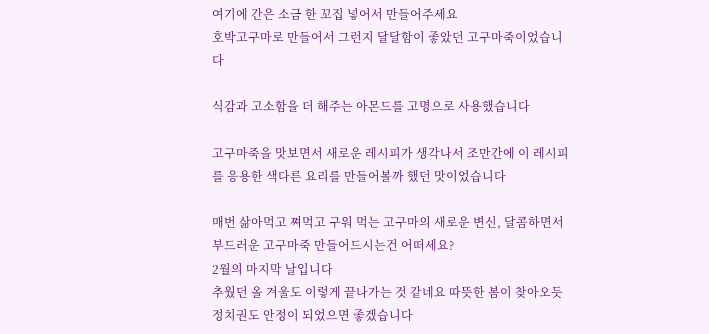여기에 간은 소금 한 꼬집 넣어서 만들어주세요
호박고구마로 만들어서 그런지 달달함이 좋았던 고구마죽이었습니다

식감과 고소함을 더 해주는 아몬드를 고명으로 사용했습니다

고구마죽을 맛보면서 새로운 레시피가 생각나서 조만간에 이 레시피를 응용한 색다른 요리를 만들어볼까 했던 맛이었습니다

매번 삶아먹고 쪄먹고 구워 먹는 고구마의 새로운 변신, 달콤하면서 부드러운 고구마죽 만들어드시는건 어떠세요?
2월의 마지막 날입니다
추웠던 올 겨울도 이렇게 끝나가는 것 같네요 따뜻한 봄이 찾아오듯 정치권도 안정이 되었으면 좋겠습니다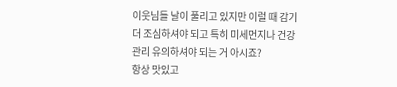이웃님들 날이 풀리고 있지만 이럴 때 감기 더 조심하셔야 되고 특히 미세먼지나 건강관리 유의하셔야 되는 거 아시죠?
항상 맛있고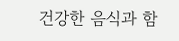건강한 음식과 함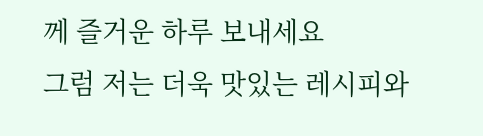께 즐거운 하루 보내세요
그럼 저는 더욱 맛있는 레시피와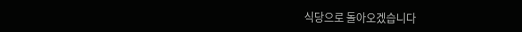식당으로 돌아오겠습니다